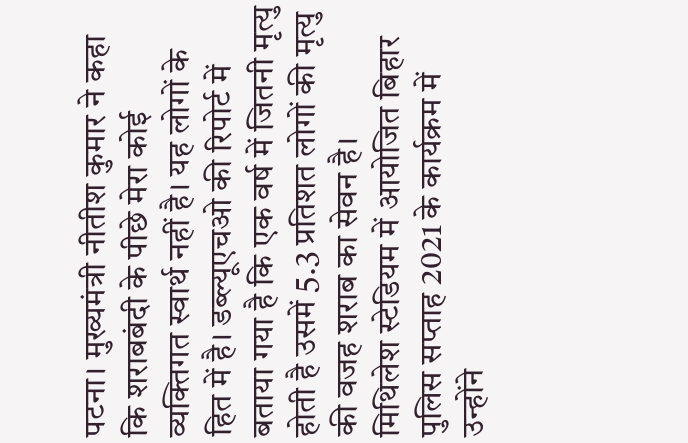पटना। मुख्यमंत्री नीतीश कुमार ने कहा कि शराबबंदी के पीछे मेरा कोई व्यक्तिगत स्वार्थ नहीं है। यह लोगों के हित में है। डब्ल्यूएचओ की रिपोर्ट में बताया गया है कि एक वर्ष में जितनी मृत्यु होती है उसमें 5.3 प्रतिशत लोगों की मृत्यु की वजह शराब का सेवन है।
मिथिलेश स्टेडियम में आयोजित बिहार पुलिस सप्ताह 2021 के कार्यक्रम में उन्होंने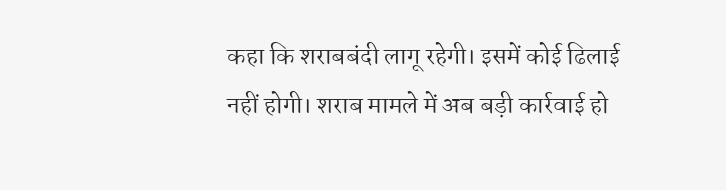कहा कि शराबबंदी लागू रहेगी। इसमें कोई ढिलाई नहीं होगी। शराब मामले में अब बड़ी कार्रवाई हो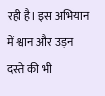रही है। इस अभियान में श्वान और उड़न दस्ते की भी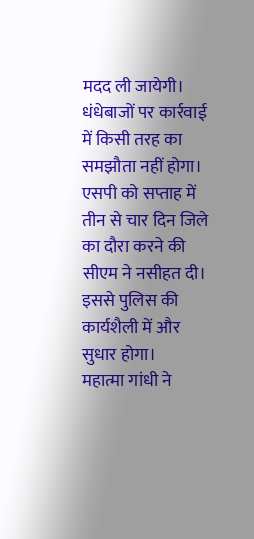मदद ली जायेगी। धंधेबाजों पर कार्रवाई में किसी तरह का समझौता नहीं होगा। एसपी को सप्ताह में तीन से चार दिन जिले का दौरा करने की सीएम ने नसीहत दी। इससे पुलिस की कार्यशैली में और सुधार होगा।
महात्मा गांधी ने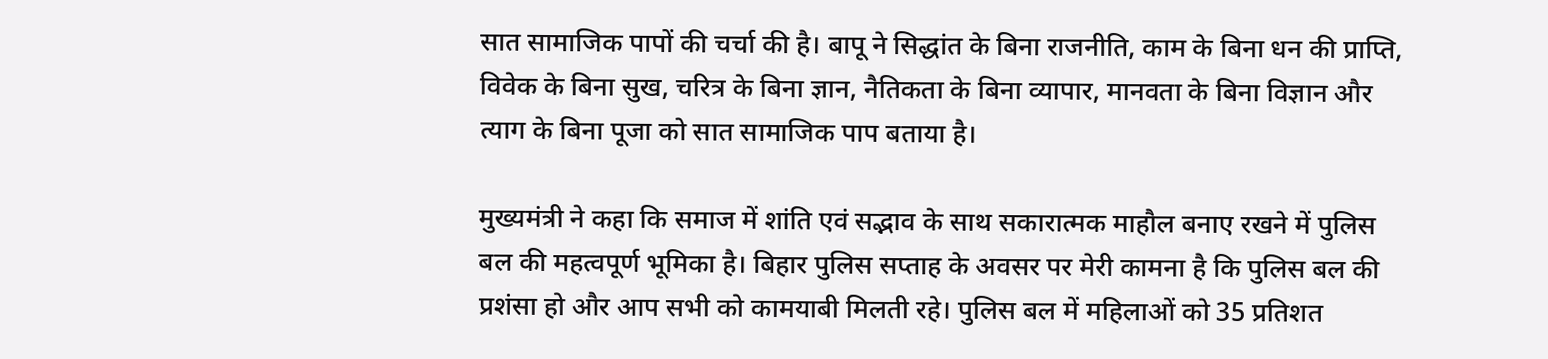सात सामाजिक पापों की चर्चा की है। बापू ने सिद्धांत के बिना राजनीति, काम के बिना धन की प्राप्ति, विवेक के बिना सुख, चरित्र के बिना ज्ञान, नैतिकता के बिना व्यापार, मानवता के बिना विज्ञान और त्याग के बिना पूजा को सात सामाजिक पाप बताया है।

मुख्यमंत्री ने कहा कि समाज में शांति एवं सद्भाव के साथ सकारात्मक माहौल बनाए रखने में पुलिस बल की महत्वपूर्ण भूमिका है। बिहार पुलिस सप्ताह के अवसर पर मेरी कामना है कि पुलिस बल की प्रशंसा हो और आप सभी को कामयाबी मिलती रहे। पुलिस बल में महिलाओं को 35 प्रतिशत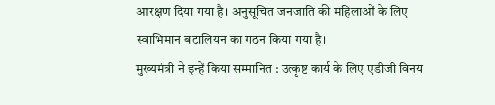आरक्षण दिया गया है। अनुसूचित जनजाति की महिलाओं के लिए स्वाभिमान बटालियन का गठन किया गया है।
मुख्यमंत्री ने इन्हें किया सम्मानित : उत्कृष्ट कार्य के लिए एडीजी विनय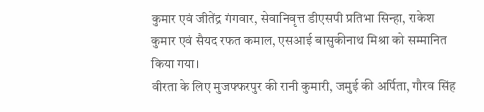कुमार एवं जीतेंद्र गंगवार, सेवानिवृत्त डीएसपी प्रतिभा सिन्हा, राकेश कुमार एवं सैयद रफत कमाल, एसआई बासुकीनाथ मिश्रा को सम्मानित किया गया।
वीरता के लिए मुजफ्फरपुर की रानी कुमारी, जमुई की अर्पिता, गौरव सिंह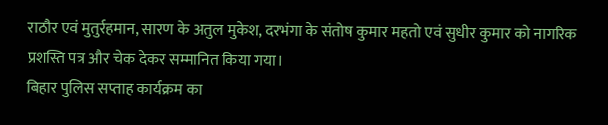राठौर एवं मुतुर्रहमान, सारण के अतुल मुकेश, दरभंगा के संतोष कुमार महतो एवं सुधीर कुमार को नागरिक प्रशस्ति पत्र और चेक देकर सम्मानित किया गया।
बिहार पुलिस सप्ताह कार्यक्रम का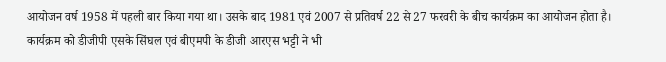आयोजन वर्ष 1958 में पहली बार किया गया था। उसके बाद 1981 एवं 2007 से प्रतिवर्ष 22 से 27 फरवरी के बीच कार्यक्रम का आयोजन होता है। कार्यक्रम को डीजीपी एसके सिंघल एवं बीएमपी के डीजी आरएस भट्टी ने भी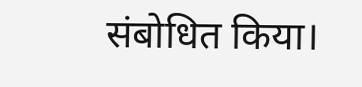संबोधित किया।